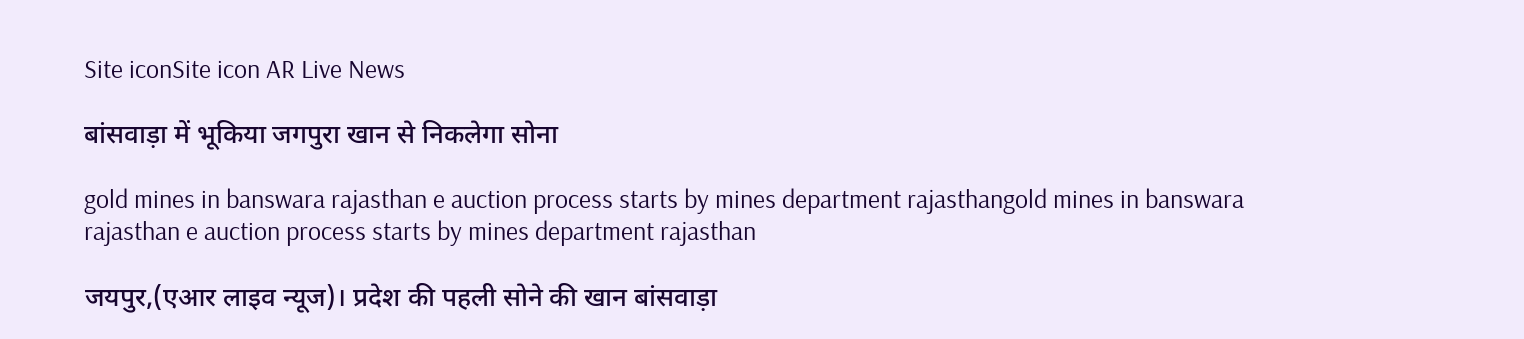Site iconSite icon AR Live News

बांसवाड़ा में भूकिया जगपुरा खान से निकलेगा सोना

gold mines in banswara rajasthan e auction process starts by mines department rajasthangold mines in banswara rajasthan e auction process starts by mines department rajasthan

जयपुर,(एआर लाइव न्यूज)। प्रदेश की पहली सोने की खान बांसवाड़ा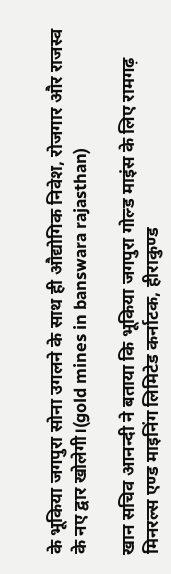के भूकिया जगपुरा सोना उगलने के साथ ही औद्योगिक निवेश, रोजगार और राजस्व के नए द्वार खोलेगी।(gold mines in banswara rajasthan)

खान सचिव आनन्दी ने बताया कि भूकिया जगपुरा गोल्ड माइंस के लिए रामगढ़ मिनरल्स एण्ड माइनिंग लिमिटेड कर्नाटक, हीराकुण्ड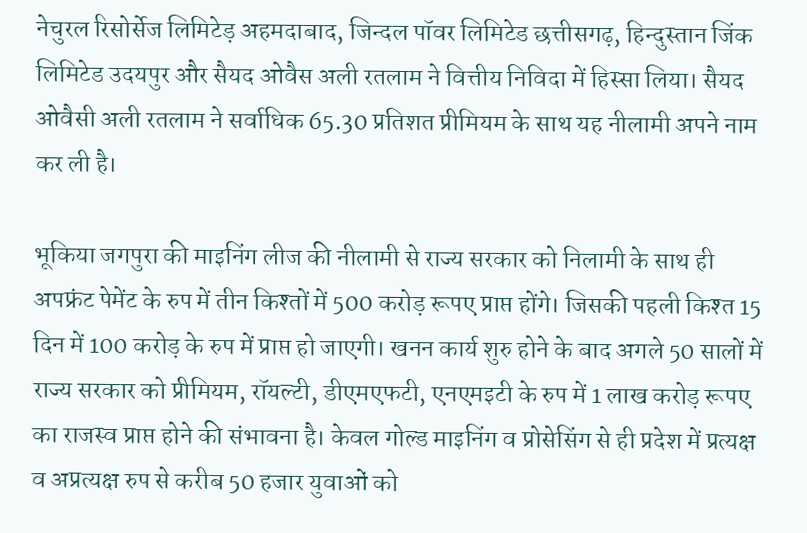नेचुरल रिसोर्सेज लिमिटेड़ अहमदाबाद, जिन्दल पॉवर लिमिटेड छत्तीसगढ़, हिन्दुस्तान जिंक लिमिटेड उदयपुर और सैयद ओवैस अली रतलाम ने वित्तीय निविदा में हिस्सा लिया। सैयद ओवैसी अली रतलाम ने सर्वाधिक 65.30 प्रतिशत प्रीमियम के साथ यह नीलामी अपने नाम कर ली है।

भूकिया जगपुरा की माइनिंग लीज की नीलामी से राज्य सरकार को निलामी के साथ ही अपफ्रंट पेमेंट के रुप में तीन किश्तों में 500 करोड़ रूपए प्राप्त होंगे। जिसकी पहली किश्त 15 दिन में 100 करोड़ के रुप में प्राप्त हो जाएगी। खनन कार्य शुरु होने के बाद अगले 50 सालों में राज्य सरकार को प्रीमियम, रॉयल्टी, डीएमएफटी, एनएमइटी के रुप में 1 लाख करोड़ रूपए का राजस्व प्राप्त होने की संभावना है। केवल गोल्ड माइनिंग व प्रोसेसिंग से ही प्रदेश में प्रत्यक्ष व अप्रत्यक्ष रुप से करीब 50 हजार युवाओं को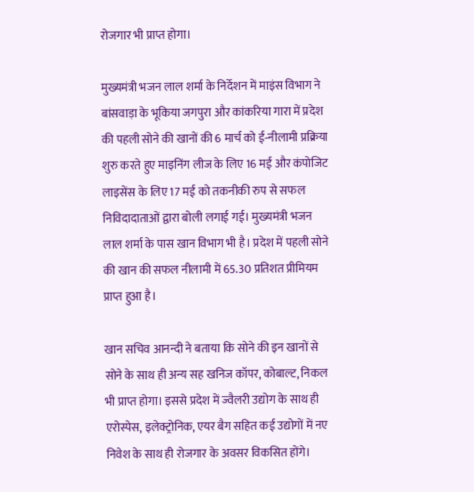रोजगार भी प्राप्त होगा।

मुख्यमंत्री भजन लाल शर्मा के निर्देशन में माइंस विभाग ने बांसवाड़ा के भूकिया जगपुरा और कांकरिया गारा में प्रदेश की पहली सोने की खानों की 6 मार्च को ई-नीलामी प्रक्रिया शुरु करते हुए माइनिंग लीज के लिए 16 मई और कंपोजिट लाइसेंस के लिए 17 मई को तकनीकी रुप से सफल निविदादाताओं द्वारा बोली लगाई गई। मुख्यमंत्री भजन लाल शर्मा के पास खान विभाग भी है। प्रदेश में पहली सोने की खान की सफल नीलामी में 65.30 प्रतिशत प्रीमियम प्राप्त हुआ है।

खान सचिव आनन्दी ने बताया कि सोने की इन खानों से सोने के साथ ही अन्य सह खनिज कॉपर, कोबाल्ट, निकल भी प्राप्त होगा। इससे प्रदेश में ज्वैलरी उद्योग के साथ ही एरोस्पेस, इलेक्ट्रोनिक, एयर बैग सहित कई उद्योगों में नए निवेश के साथ ही रोजगार के अवसर विकसित होंगे।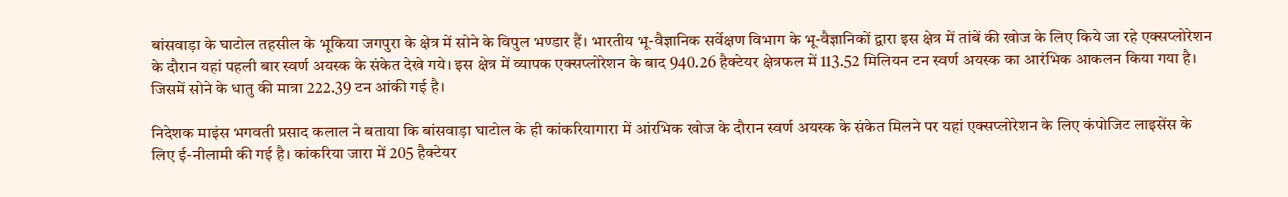बांसवाड़ा के घाटोल तहसील के भूकिया जगपुरा के क्षेत्र में सोने के विपुल भण्डार हैं। भारतीय भू-वैज्ञानिक सर्वेक्षण विभाग के भू-वैज्ञानिकों द्वारा इस क्षेत्र में तांबें की खोज के लिए किये जा रहे एक्सप्लोरेशन के दौरान यहां पहली बार स्वर्ण अयस्क के संकेत देखे गये। इस क्षेत्र में व्यापक एक्सप्लोरेशन के बाद 940.26 हैक्टेयर क्षेत्रफल में 113.52 मिलियन टन स्वर्ण अयस्क का आरंभिक आकलन किया गया है। जिसमें सोने के धातु की मात्रा 222.39 टन आंकी गई है।

निदेशक माइंस भगवती प्रसाद कलाल ने बताया कि बांसवाड़ा घाटोल के ही कांकरियागारा में आंरभिक खोज के दौरान स्वर्ण अयस्क के संकेत मिलने पर यहां एक्सप्लोरेशन के लिए कंपोजिट लाइसेंस के लिए ई-नीलामी की गई है। कांकरिया जारा में 205 हैक्टेयर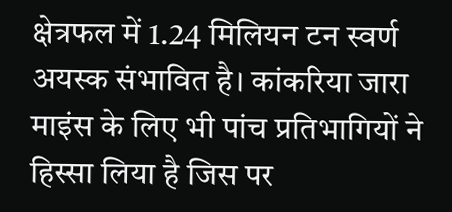क्षेत्रफल में 1.24 मिलियन टन स्वर्ण अयस्क संभावित है। कांकरिया जारा माइंस के लिए भी पांच प्रतिभागियों ने हिस्सा लिया है जिस पर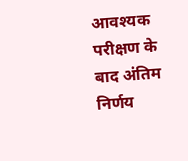आवश्यक परीक्षण के बाद अंतिम निर्णय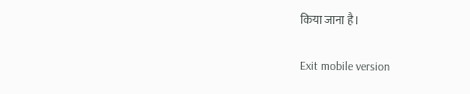किया जाना है।

Exit mobile version